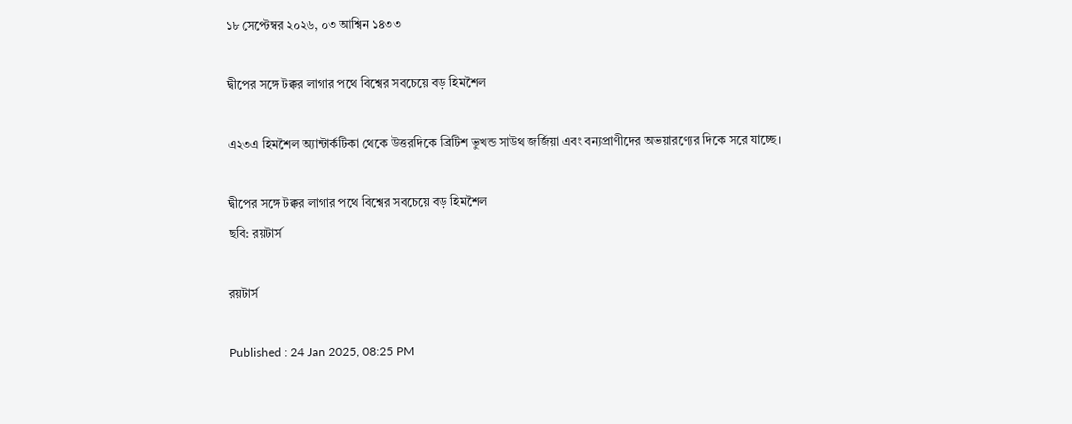১৮ সেপ্টেম্বর ২০২৬, ০৩ আশ্বিন ১৪৩৩

দ্বীপের সঙ্গে টক্কর লাগার পথে বিশ্বের সবচেয়ে বড় হিমশৈল

এ২৩এ হিমশৈল অ্যান্টার্কটিকা থেকে উত্তরদিকে ব্রিটিশ ভুখন্ড সাউথ জর্জিয়া এবং বন্যপ্রাণীদের অভয়ারণ্যের দিকে সরে যাচ্ছে।

দ্বীপের সঙ্গে টক্কর লাগার পথে বিশ্বের সবচেয়ে বড় হিমশৈল
ছবি: রয়টার্স

রয়টার্স

Published : 24 Jan 2025, 08:25 PM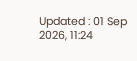Updated : 01 Sep 2026, 11:24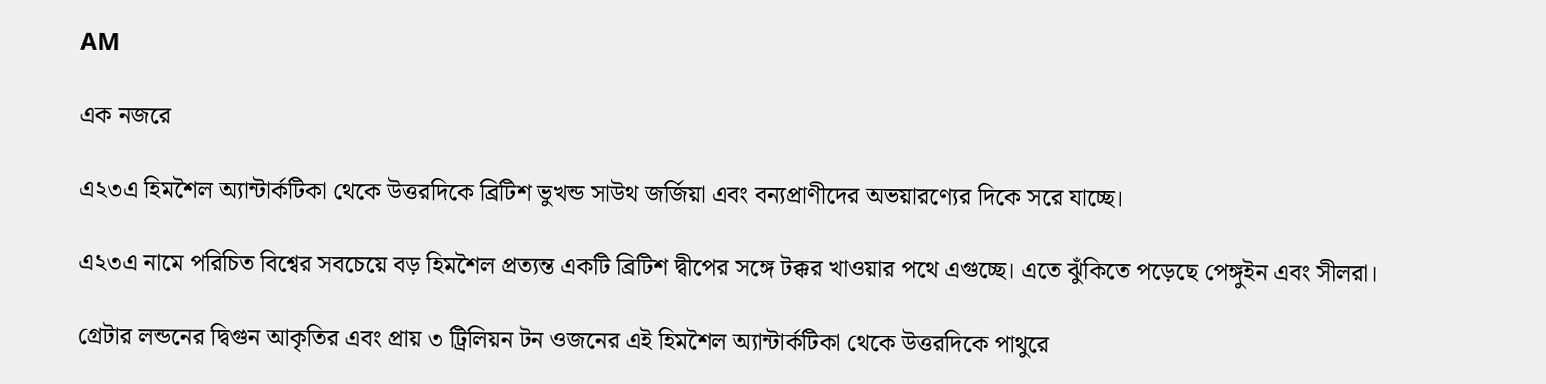AM

এক নজরে

এ২৩এ হিমশৈল অ্যান্টার্কটিকা থেকে উত্তরদিকে ব্রিটিশ ভুখন্ড সাউথ জর্জিয়া এবং বন্যপ্রাণীদের অভয়ারণ্যের দিকে সরে যাচ্ছে।

এ২৩এ নামে পরিচিত বিশ্বের সবচেয়ে বড় হিমশৈল প্রত্যন্ত একটি ব্রিটিশ দ্বীপের সঙ্গে টক্কর খাওয়ার পথে এগুচ্ছে। এতে ঝুঁকিতে পড়েছে পেঙ্গুইন এবং সীলরা।

গ্রেটার লন্ডনের দ্বিগুন আকৃতির এবং প্রায় ৩ ট্রিলিয়ন টন ওজনের এই হিমশৈল অ্যান্টার্কটিকা থেকে উত্তরদিকে পাথুরে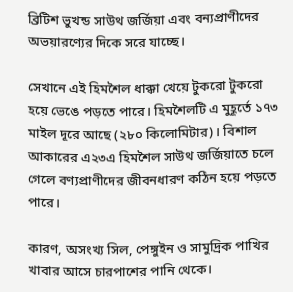ব্রিটিশ ভুখন্ড সাউথ জর্জিয়া এবং বন্যপ্রাণীদের অভয়ারণ্যের দিকে সরে যাচ্ছে।

সেখানে এই হিমশৈল ধাক্কা খেয়ে টুকরো টুকরো হয়ে ভেঙে পড়তে পারে। হিমশৈলটি এ মুহূর্তে ১৭৩ মাইল দূরে আছে (২৮০ কিলোমিটার)। বিশাল আকারের এ২৩এ হিমশৈল সাউথ জর্জিয়াতে চলে গেলে বণ্যপ্রাণীদের জীবনধারণ কঠিন হয়ে পড়তে পারে।

কারণ, অসংখ্য সিল, পেঙ্গুইন ও সামুদ্রিক পাখির খাবার আসে চারপাশের পানি থেকে।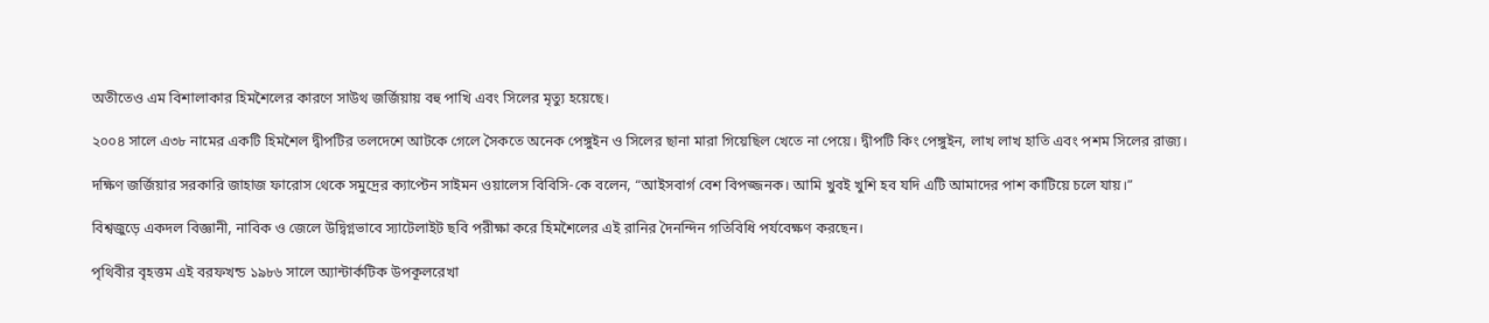অতীতেও এম বিশালাকার হিমশৈলের কারণে সাউথ জর্জিয়ায় বহু পাখি এবং সিলের মৃত্যু হয়েছে।

২০০৪ সালে এ৩৮ নামের একটি হিমশৈল দ্বীপটির তলদেশে আটকে গেলে সৈকতে অনেক পেঙ্গুইন ও সিলের ছানা মারা গিয়েছিল খেতে না পেয়ে। দ্বীপটি কিং পেঙ্গুইন, লাখ লাখ হাতি এবং পশম সিলের রাজ্য।

দক্ষিণ জর্জিয়ার সরকারি জাহাজ ফারোস থেকে সমুদ্রের ক্যাপ্টেন সাইমন ওয়ালেস বিবিসি-কে বলেন, “আইসবার্গ বেশ বিপজ্জনক। আমি খুবই খুশি হব যদি এটি আমাদের পাশ কাটিয়ে চলে যায়।”

বিশ্বজুড়ে একদল বিজ্ঞানী, নাবিক ও জেলে উদ্বিগ্নভাবে স্যাটেলাইট ছবি পরীক্ষা করে হিমশৈলের এই রানির দৈনন্দিন গতিবিধি পর্যবেক্ষণ করছেন।

পৃথিবীর বৃহত্তম এই বরফখন্ড ১৯৮৬ সালে অ্যান্টার্কটিক উপকূলরেখা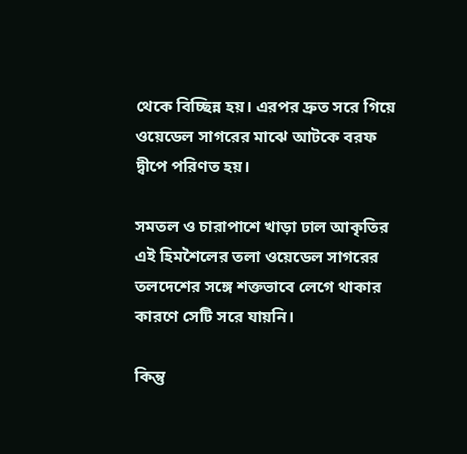থেকে বিচ্ছিন্ন হয়। এরপর দ্রুত সরে গিয়ে ওয়েডেল সাগরের মাঝে আটকে বরফ দ্বীপে পরিণত হয়।

সমতল ও চারাপাশে খাড়া ঢাল আকৃতির এই হিমশৈলের তলা ওয়েডেল সাগরের তলদেশের সঙ্গে শক্তভাবে লেগে থাকার কারণে সেটি সরে যায়নি।

কিন্তু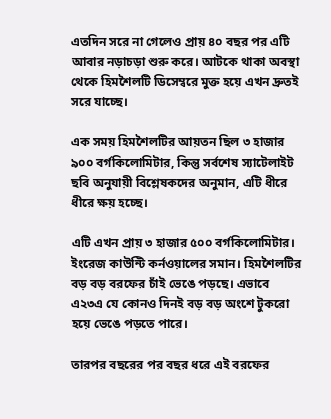এতদিন সরে না গেলেও প্রায় ৪০ বছর পর এটি আবার নড়াচড়া শুরু করে। আটকে থাকা অবস্থা থেকে হিমশৈলটি ডিসেম্বরে মুক্ত হয়ে এখন দ্রুতই সরে যাচ্ছে।

এক সময় হিমশৈলটির আয়তন ছিল ৩ হাজার ৯০০ বর্গকিলোমিটার, কিন্তু সর্বশেষ স্যাটেলাইট ছবি অনুযায়ী বিশ্লেষকদের অনুমান, এটি ধীরে ধীরে ক্ষয় হচ্ছে।

এটি এখন প্রায় ৩ হাজার ৫০০ বর্গকিলোমিটার। ইংরেজ কাউন্টি কর্নওয়ালের সমান। হিমশৈলটির বড় বড় বরফের চাঁই ভেঙে পড়ছে। এভাবে এ২৩এ যে কোনও দিনই বড় বড় অংশে টুকরো হয়ে ভেঙে পড়তে পারে।

তারপর বছরের পর বছর ধরে এই বরফের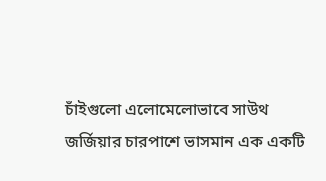চাঁইগুলো এলোমেলোভাবে সাউথ জর্জিয়ার চারপাশে ভাসমান এক একটি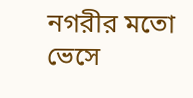নগরীর মতো ভেসে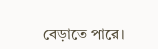বেড়াতে পারে।